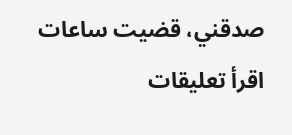صدقني، قضيت ساعات اقرأ تعليقات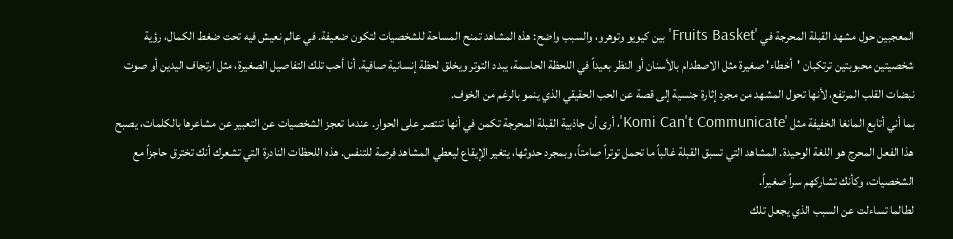المعجبين حول مشهد القبلة المحرجة في 'Fruits Basket' بين كيويو وتوهرو، والسبب واضح: هذه المشاهد تمنح المساحة للشخصيات لتكون ضعيفة. في عالم نعيش فيه تحت ضغط الكمال، رؤية شخصيتين محبوبتين ترتكبان 'أخطاء' صغيرة مثل الاصطدام بالأسنان أو النظر بعيداً في اللحظة الحاسمة، يبدد التوتر ويخلق لحظة إنسانية صافية. أنا أحب تلك التفاصيل الصغيرة، مثل ارتجاف اليدين أو صوت نبضات القلب المرتفع، لأنها تحول المشهد من مجرد إثارة جنسية إلى قصة عن الحب الحقيقي الذي ينمو بالرغم من الخوف.
بما أني أتابع المانغا الخفيفة مثل 'Komi Can't Communicate'، أرى أن جاذبية القبلة المحرجة تكمن في أنها تنتصر على الحوار. عندما تعجز الشخصيات عن التعبير عن مشاعرها بالكلمات، يصبح هذا الفعل المحرج هو اللغة الوحيدة. المشاهد التي تسبق القبلة غالباً ما تحمل توتراً صامتاً، وبمجرد حدوثها، يتغير الإيقاع ليعطي المشاهد فرصة للتنفس. هذه اللحظات النادرة التي تشعرك أنك تخترق حاجزاً مع الشخصيات، وكأنك تشاركهم سراً صغيراً.
لطالما تساءلت عن السبب الذي يجعل تلك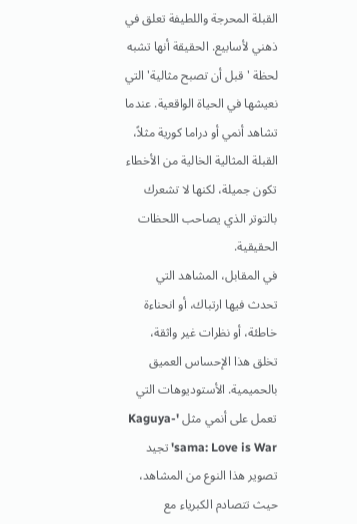القبلة المحرجة واللطيفة تعلق في ذهني لأسابيع. الحقيقة أنها تشبه لحظة 'قبل أن تصبح مثالية' التي نعيشها في الحياة الواقعية. عندما تشاهد أنمي أو دراما كورية مثلاً، القبلة المثالية الخالية من الأخطاء تكون جميلة، لكنها لا تشعرك بالتوتر الذي يصاحب اللحظات الحقيقية.
في المقابل، المشاهد التي تحدث فيها ارتباك، أو انحناءة خاطئة، أو نظرات غير واثقة، تخلق هذا الإحساس العميق بالحميمية. الأستوديوهات التي تعمل على أنمي مثل 'Kaguya-sama: Love is War' تجيد تصوير هذا النوع من المشاهد، حيث تتصادم الكبرياء مع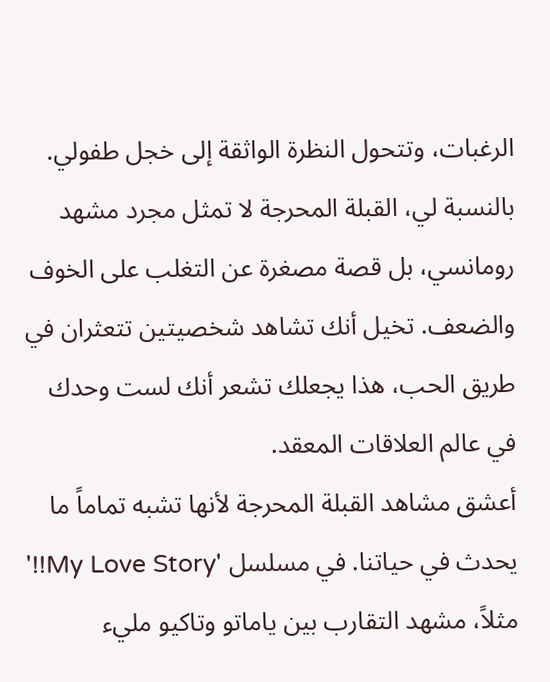الرغبات، وتتحول النظرة الواثقة إلى خجل طفولي.
بالنسبة لي، القبلة المحرجة لا تمثل مجرد مشهد رومانسي، بل قصة مصغرة عن التغلب على الخوف والضعف. تخيل أنك تشاهد شخصيتين تتعثران في طريق الحب، هذا يجعلك تشعر أنك لست وحدك في عالم العلاقات المعقد.
أعشق مشاهد القبلة المحرجة لأنها تشبه تماماً ما يحدث في حياتنا. في مسلسل 'My Love Story!!' مثلاً، مشهد التقارب بين ياماتو وتاكيو مليء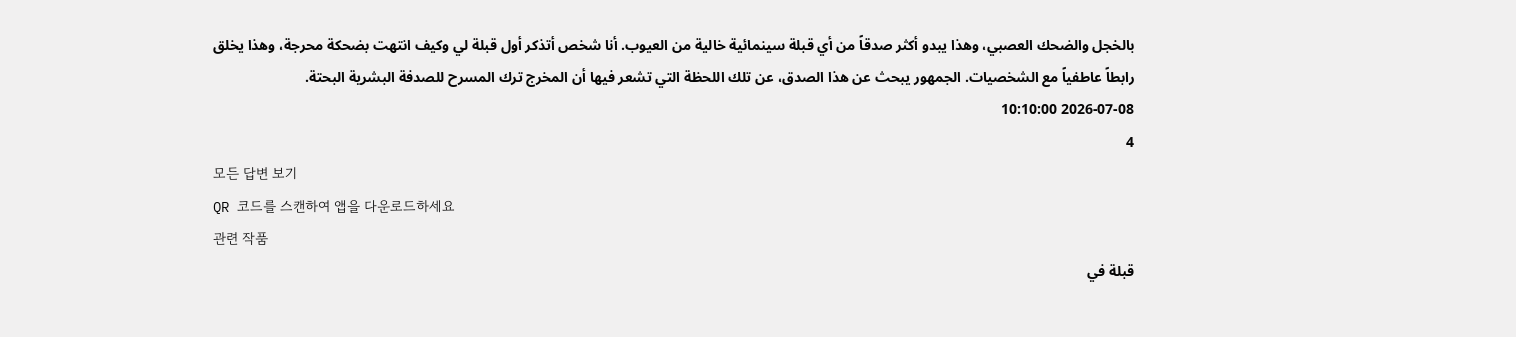بالخجل والضحك العصبي، وهذا يبدو أكثر صدقاً من أي قبلة سينمائية خالية من العيوب. أنا شخص أتذكر أول قبلة لي وكيف انتهت بضحكة محرجة، وهذا يخلق رابطاً عاطفياً مع الشخصيات. الجمهور يبحث عن هذا الصدق، عن تلك اللحظة التي تشعر فيها أن المخرج ترك المسرح للصدفة البشرية البحتة.
2026-07-08 10:10:00
4
모든 답변 보기
QR 코드를 스캔하여 앱을 다운로드하세요
관련 작품
قبلة في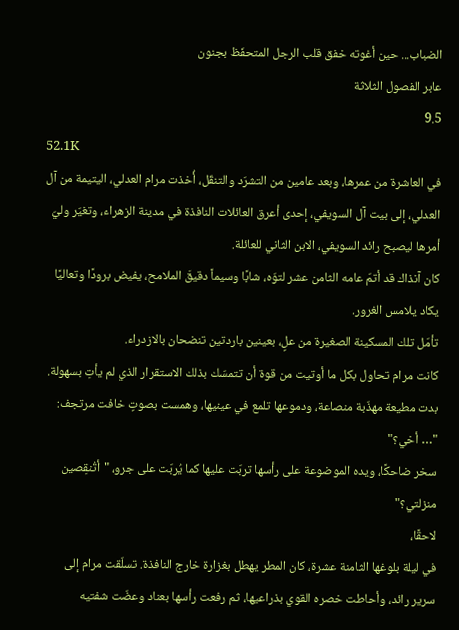الضباب... حين أغوته خفق قلب الرجل المتحفّظ بجنون
عابر الفصول الثلاثة
9.5
52.1K
في العاشرة من عمرها، وبعد عامين من التشرّد والتنقّل، أُخذت مرام العدلي، اليتيمة من آل العدلي، إلى بيت آل السويفي، إحدى أعرق العائلات النافذة في مدينة الزهراء، وتغيّر وليّ أمرها ليصبح رائد السويفي، الابن الثاني للعائلة.
كان آنذاك قد أتمّ عامه الثامن عشر لتوّه، شابًا وسيماً دقيقَ الملامح، يفيض برودًا وتعاليًا يكاد يلامس الغرور.
تأمّل تلك المسكينة الصغيرة من علٍ، بعينين باردتين تنضحان بالازدراء.
كانت مرام تحاول بكل ما أوتيت من قوة أن تتمسّك بذلك الاستقرار الذي لم يأتِ بسهولة. بدت مطيعة مهذّبة منصاعة، ودموعها تلمع في عينيها، وهمست بصوتٍ خافت مرتجف: "… أخي؟"
سخر ضاحكًا، ويده الموضوعة على رأسها تربّت عليها كما يُربّت على جرو، "أتُنقِصين منزلتي؟"
لاحقًا،
في ليلة بلوغها الثامنة عشرة، كان المطر يهطل بغزارة خارج النافذة. تسلّقت مرام إلى سرير رائد، وأحاطت خصره القوي بذراعيها، ثم رفعت رأسها بعناد وعضّت شفتيه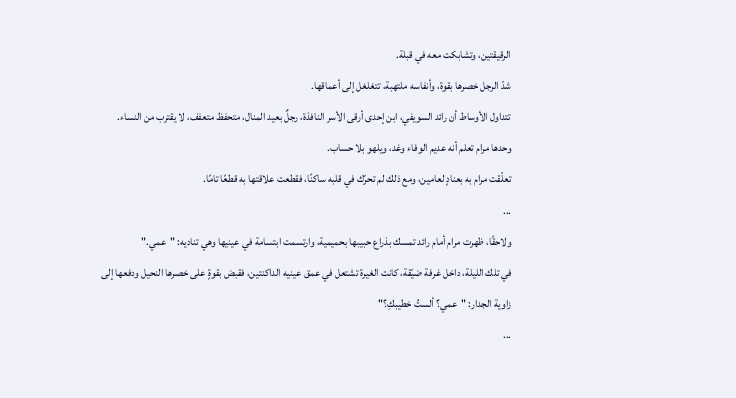الرقيقتين، وتشابكت معه في قبلة.
شدّ الرجل خصرها بقوة، وأنفاسه ملتهبة، تتغلغل إلى أعماقها.
تتداول الأوساط أن رائد السويفي، ابن إحدى أرقى الأسر النافذة، رجلٌ بعيد المنال، متحفظ متعفف، لا يقترب من النساء.
وحدها مرام تعلم أنه عديم الوفاء وغد، ويلهو بلا حساب.
تعلّقت مرام به بعنادٍ لعامين، ومع ذلك لم تحرّك في قلبه ساكنًا، فقطعت علاقتها به قطعًا تامًا.
...
ولاحقًا، ظهرت مرام أمام رائد تمسك بذراع حبيبها بحميمية، وارتسمت ابتسامة في عينيها وهي تناديه: "عمي."
في تلك الليلة، داخل غرفة ضيّقة، كانت الغيرة تشتعل في عمق عينيه الداكنتين، فقبض بقوةٍ على خصرها النحيل ودفعها إلى زاوية الجدار: "عمي؟ ألستُ خطيبكِ؟"
...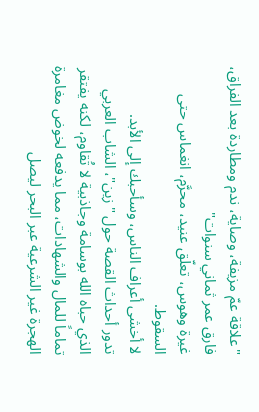"علاقة عمّ مزيفة، وصاية، ندم ومطاردة بعد الفراق، فارق عمر ثماني سنوات"
غيرة وهوس، تعلّق عنيد، محرَّم، انغماس حتى السقوط.
لا أخشى أعراف الناس، وسأحبك إلى الأبد.
تدور أحداث القصة حول "زين"، الشاب العربي الذي حباه الله بوسامة وجاذبية لا تُقاوم، لكنه يفتقر تماماً للمال والشهادات، مما يدفعه لخوض مغامرة الهجرة غير الشرعية عبر البحر ليصل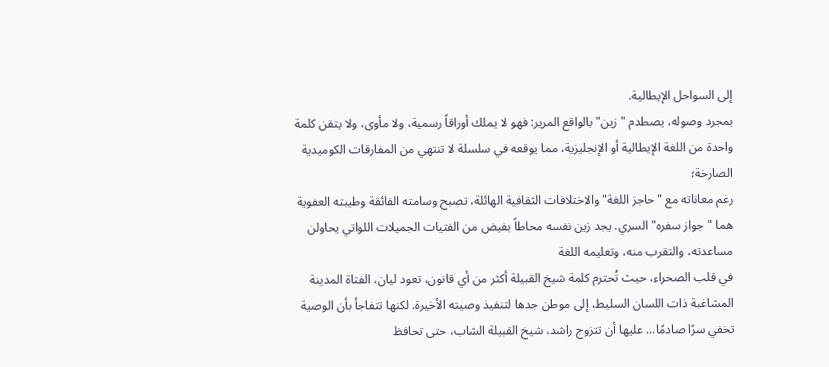إلى السواحل الإيطالية.
بمجرد وصوله، يصطدم "زين" بالواقع المرير: فهو لا يملك أوراقاً رسمية، ولا مأوى، ولا يتقن كلمة واحدة من اللغة الإيطالية أو الإنجليزية، مما يوقعه في سلسلة لا تنتهي من المفارقات الكوميدية الصارخة؛
رغم معاناته مع "حاجز اللغة" والاختلافات الثقافية الهائلة، تصبح وسامته الفائقة وطيبته العفوية هما "جواز سفره" السري. يجد زين نفسه محاطاً بفيض من الفتيات الجميلات اللواتي يحاولن مساعدته، والتقرب منه، وتعليمه اللغة
في قلب الصحراء، حيث تُحترم كلمة شيخ القبيلة أكثر من أي قانون، تعود ليان، الفتاة المدينة المشاغبة ذات اللسان السليط، إلى موطن جدها لتنفيذ وصيته الأخيرة. لكنها تتفاجأ بأن الوصية تخفي سرًا صادمًا... عليها أن تتزوج راشد، شيخ القبيلة الشاب، حتى تحافظ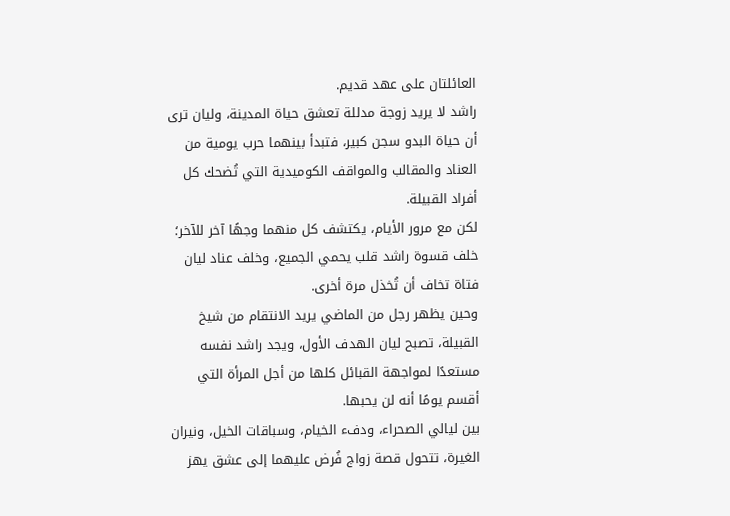العائلتان على عهد قديم.
راشد لا يريد زوجة مدللة تعشق حياة المدينة، وليان ترى أن حياة البدو سجن كبير، فتبدأ بينهما حرب يومية من العناد والمقالب والمواقف الكوميدية التي تُضحك كل أفراد القبيلة.
لكن مع مرور الأيام، يكتشف كل منهما وجهًا آخر للآخر؛ خلف قسوة راشد قلب يحمي الجميع، وخلف عناد ليان فتاة تخاف أن تُخذل مرة أخرى.
وحين يظهر رجل من الماضي يريد الانتقام من شيخ القبيلة، تصبح ليان الهدف الأول، ويجد راشد نفسه مستعدًا لمواجهة القبائل كلها من أجل المرأة التي أقسم يومًا أنه لن يحبها.
بين ليالي الصحراء، ودفء الخيام، وسباقات الخيل، ونيران الغيرة، تتحول قصة زواج فُرض عليهما إلى عشق يهز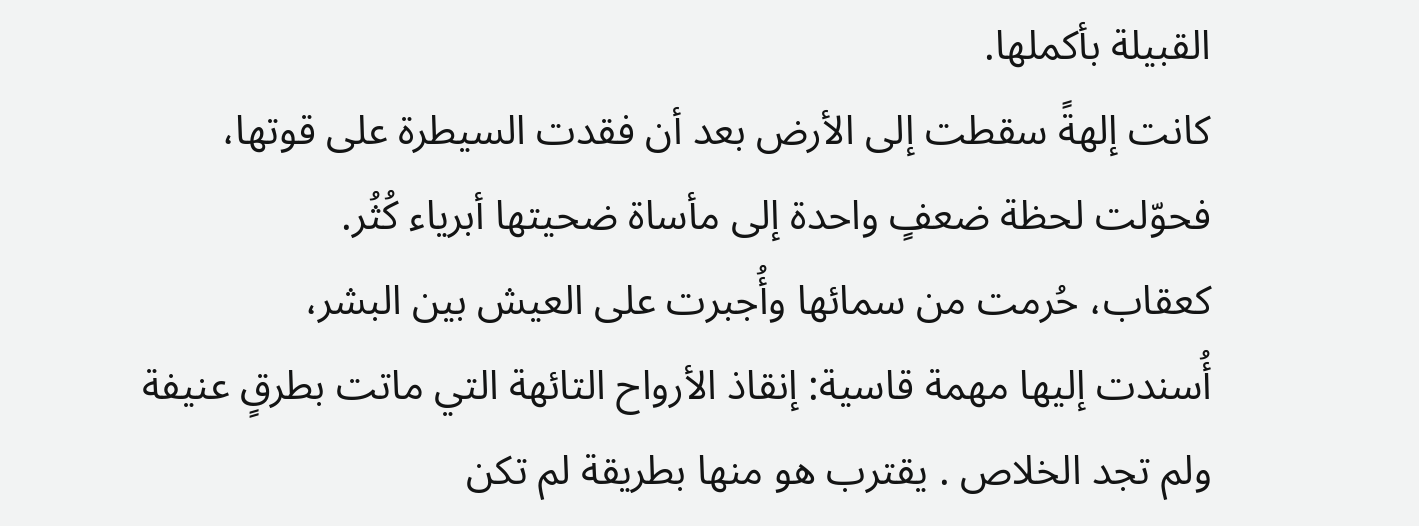القبيلة بأكملها.
كانت إلهةً سقطت إلى الأرض بعد أن فقدت السيطرة على قوتها، فحوّلت لحظة ضعفٍ واحدة إلى مأساة ضحيتها أبرياء كُثُر.
كعقاب، حُرمت من سمائها وأُجبرت على العيش بين البشر،
أُسندت إليها مهمة قاسية: إنقاذ الأرواح التائهة التي ماتت بطرقٍ عنيفة ولم تجد الخلاص . يقترب هو منها بطريقة لم تكن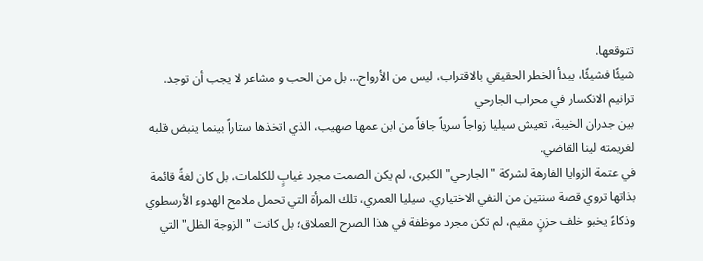تتوقعها.
شيئًا فشيئًا، يبدأ الخطر الحقيقي بالاقتراب، ليس من الأرواح… بل من الحب و مشاعر لا يجب أن توجد.
ترانيم الانكسار في محراب الجارحي
بين جدران الخيبة، تعيش سيليا زواجاً سرياً جافاً من ابن عمها صهيب، الذي اتخذها ستاراً بينما ينبض قلبه لغريمته لينا القاضي.
في عتمة الزوايا الفارهة لشركة "الجارحي" الكبرى، لم يكن الصمت مجرد غيابٍ للكلمات، بل كان لغةً قائمة بذاتها تروي قصة سنتين من النفي الاختياري. سيليا العمري، تلك المرأة التي تحمل ملامح الهدوء الأرسطوي وذكاءً يخبو خلف حزنٍ مقيم، لم تكن مجرد موظفة في هذا الصرح العملاق؛ بل كانت "الزوجة الظل" التي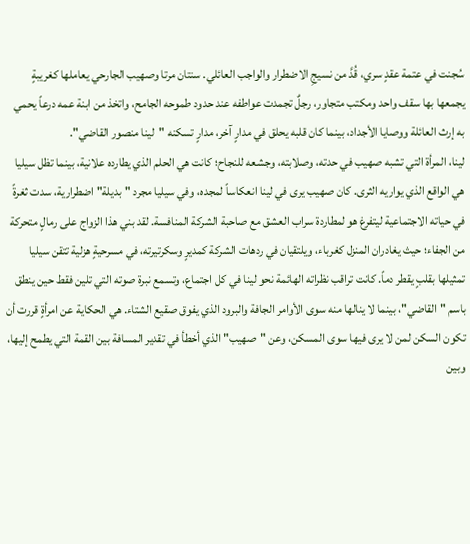سُجنت في عتمة عقدٍ سري، قُدَّ من نسيجِ الاضطرار والواجب العائلي. سنتان مرتا وصهيب الجارحي يعاملها كغريبةٍ يجمعها بها سقف واحد ومكتب متجاور، رجلٌ تجمدت عواطفه عند حدود طموحه الجامح، واتخذ من ابنة عمه درعاً يحمي به إرث العائلة ووصايا الأجداد، بينما كان قلبه يحلق في مدارٍ آخر، مدارٍ تسكنه "لينا منصور القاضي".
لينا، المرأة التي تشبه صهيب في حدته، وصلابته، وجشعه للنجاح؛ كانت هي الحلم الذي يطارده علانية، بينما تظل سيليا هي الواقع الذي يواريه الثرى. كان صهيب يرى في لينا انعكاساً لمجده، وفي سيليا مجرد "بديلة" اضطرارية، سدت ثغرةً في حياته الاجتماعية ليتفرغ هو لمطاردة سراب العشق مع صاحبة الشركة المنافسة. لقد بني هذا الزواج على رمالٍ متحركة من الجفاء؛ حيث يغادران المنزل كغرباء، ويلتقيان في ردهات الشركة كمديرٍ وسكرتيرته، في مسرحيةٍ هزلية تتقن سيليا تمثيلها بقلبٍ يقطر دماً. كانت تراقب نظراته الهائمة نحو لينا في كل اجتماع، وتسمع نبرة صوته التي تلين فقط حين ينطق باسم "القاضي"، بينما لا ينالها منه سوى الأوامر الجافة والبرود الذي يفوق صقيع الشتاء. هي الحكاية عن امرأةٍ قررت أن تكون السكن لمن لا يرى فيها سوى المسكن، وعن "صهيب" الذي أخطأ في تقدير المسافة بين القمة التي يطمح إليها، وبين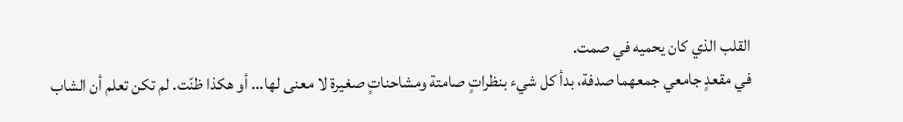القلب الذي كان يحميه في صمت.
في مقعدٍ جامعي جمعهما صدفة، بدأ كل شيء بنظراتٍ صامتة ومشاحناتٍ صغيرة لا معنى لها... أو هكذا ظنّت. لم تكن تعلم أن الشاب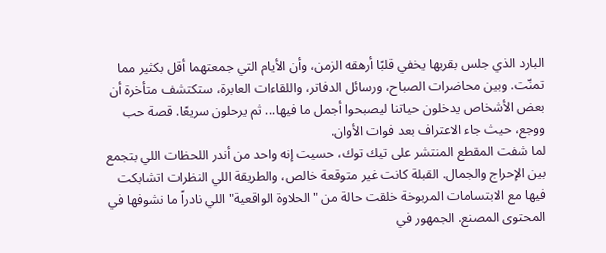البارد الذي جلس بقربها يخفي قلبًا أرهقه الزمن، وأن الأيام التي جمعتهما أقل بكثير مما تمنّت. وبين محاضرات الصباح، ورسائل الدفاتر، واللقاءات العابرة، ستكتشف متأخرة أن بعض الأشخاص يدخلون حياتنا ليصبحوا أجمل ما فيها... ثم يرحلون سريعًا. قصة حب ووجع، حيث جاء الاعتراف بعد فوات الأوان.
لما شفت المقطع المنتشر على تيك توك، حسيت إنه واحد من أندر اللحظات اللي بتجمع بين الإحراج والجمال. القبلة كانت غير متوقعة خالص، والطريقة اللي النظرات اتشابكت فيها مع الابتسامات المربوخة خلقت حالة من "الحلاوة الواقعية" اللي نادراً ما نشوفها في المحتوى المصنع. الجمهور في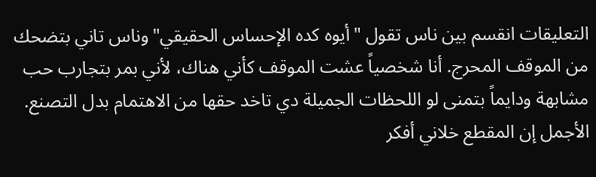التعليقات انقسم بين ناس تقول "أيوه كده الإحساس الحقيقي" وناس تاني بتضحك من الموقف المحرج. أنا شخصياً عشت الموقف كأني هناك، لأني بمر بتجارب حب مشابهة ودايماً بتمنى لو اللحظات الجميلة دي تاخد حقها من الاهتمام بدل التصنع. الأجمل إن المقطع خلاني أفكر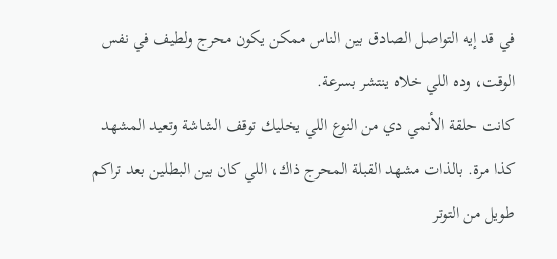في قد إيه التواصل الصادق بين الناس ممكن يكون محرج ولطيف في نفس الوقت، وده اللي خلاه ينتشر بسرعة.
كانت حلقة الأنمي دي من النوع اللي يخليك توقف الشاشة وتعيد المشهد كذا مرة. بالذات مشهد القبلة المحرج ذاك، اللي كان بين البطلين بعد تراكم طويل من التوتر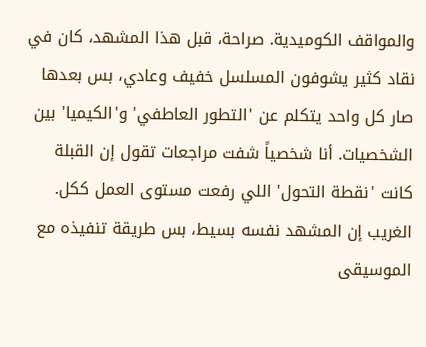والمواقف الكوميدية. صراحة، قبل هذا المشهد، كان في نقاد كثير يشوفون المسلسل خفيف وعادي، بس بعدها صار كل واحد يتكلم عن 'التطور العاطفي' و'الكيميا' بين الشخصيات. أنا شخصياً شفت مراجعات تقول إن القبلة كانت 'نقطة التحول' اللي رفعت مستوى العمل ككل.
الغريب إن المشهد نفسه بسيط، بس طريقة تنفيذه مع الموسيقى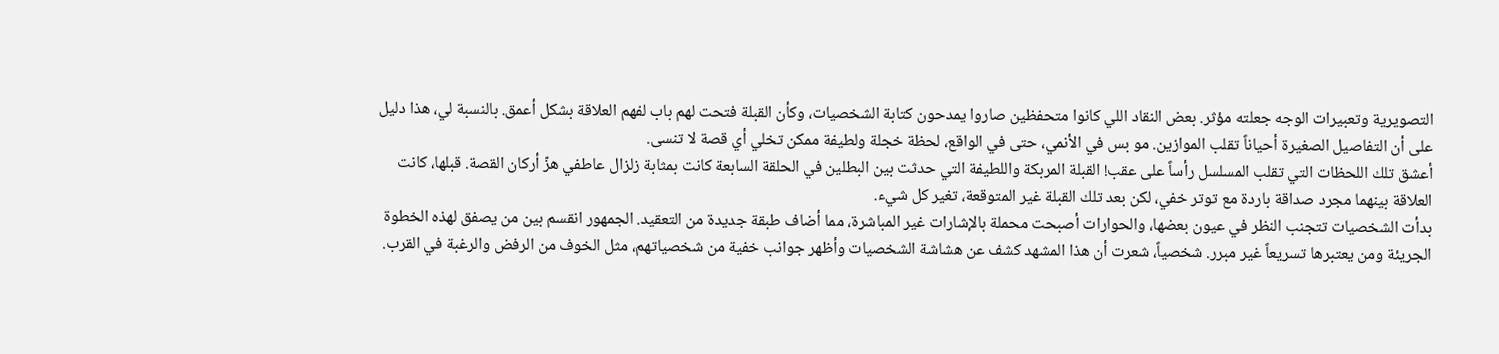التصويرية وتعبيرات الوجه جعلته مؤثر. بعض النقاد اللي كانوا متحفظين صاروا يمدحون كتابة الشخصيات، وكأن القبلة فتحت لهم باب لفهم العلاقة بشكل أعمق. بالنسبة لي، هذا دليل على أن التفاصيل الصغيرة أحياناً تقلب الموازين. مو بس في الأنمي، حتى في الواقع، لحظة خجلة ولطيفة ممكن تخلي أي قصة لا تنسى.
أعشق تلك اللحظات التي تقلب المسلسل رأساً على عقب! القبلة المربكة واللطيفة التي حدثت بين البطلين في الحلقة السابعة كانت بمثابة زلزال عاطفي هزّ أركان القصة. قبلها، كانت العلاقة بينهما مجرد صداقة باردة مع توتر خفي، لكن بعد تلك القبلة غير المتوقعة، تغير كل شيء.
بدأت الشخصيات تتجنب النظر في عيون بعضها، والحوارات أصبحت محملة بالإشارات غير المباشرة، مما أضاف طبقة جديدة من التعقيد. الجمهور انقسم بين من يصفق لهذه الخطوة الجريئة ومن يعتبرها تسريعاً غير مبرر. شخصياً، شعرت أن هذا المشهد كشف عن هشاشة الشخصيات وأظهر جوانب خفية من شخصياتهم، مثل الخوف من الرفض والرغبة في القرب.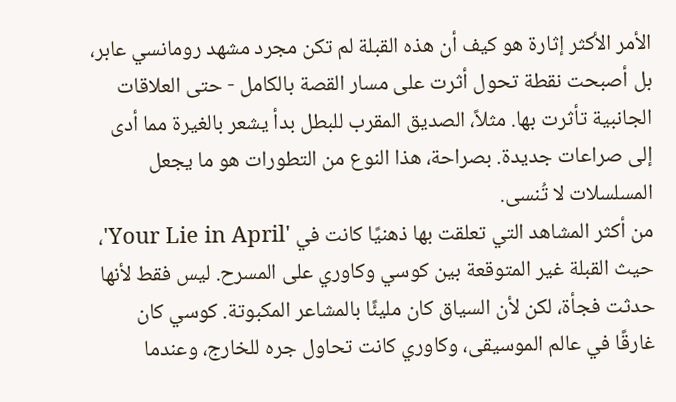الأمر الأكثر إثارة هو كيف أن هذه القبلة لم تكن مجرد مشهد رومانسي عابر، بل أصبحت نقطة تحول أثرت على مسار القصة بالكامل - حتى العلاقات الجانبية تأثرت بها. مثلاً، الصديق المقرب للبطل بدأ يشعر بالغيرة مما أدى إلى صراعات جديدة. بصراحة، هذا النوع من التطورات هو ما يجعل المسلسلات لا تُنسى.
من أكثر المشاهد التي تعلقت بها ذهنيًا كانت في 'Your Lie in April'، حيث القبلة غير المتوقعة بين كوسي وكاوري على المسرح. ليس فقط لأنها حدثت فجأة، لكن لأن السياق كان مليئًا بالمشاعر المكبوتة. كوسي كان غارقًا في عالم الموسيقى، وكاوري كانت تحاول جره للخارج، وعندما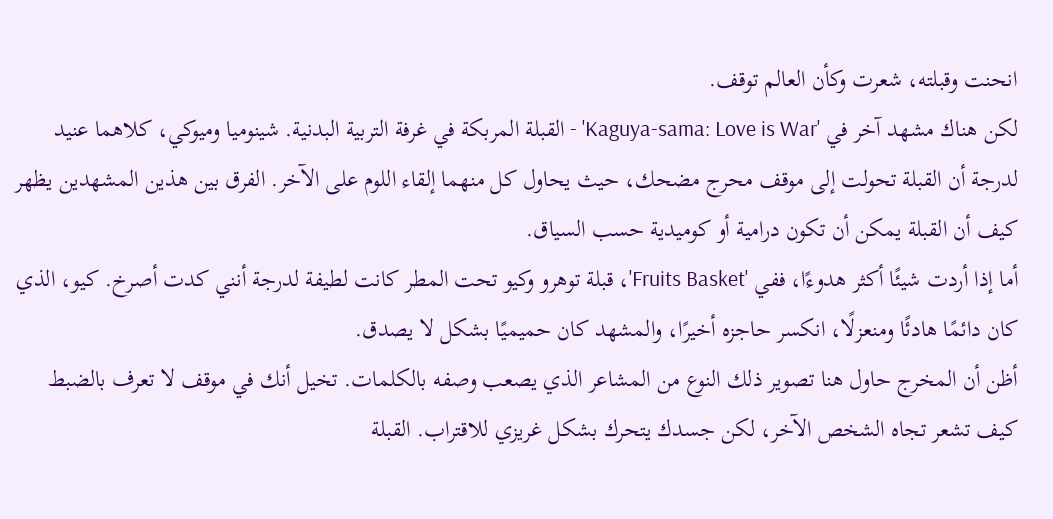انحنت وقبلته، شعرت وكأن العالم توقف.
لكن هناك مشهد آخر في 'Kaguya-sama: Love is War' - القبلة المربكة في غرفة التربية البدنية. شينوميا وميوكي، كلاهما عنيد لدرجة أن القبلة تحولت إلى موقف محرج مضحك، حيث يحاول كل منهما إلقاء اللوم على الآخر. الفرق بين هذين المشهدين يظهر كيف أن القبلة يمكن أن تكون درامية أو كوميدية حسب السياق.
أما إذا أردت شيئًا أكثر هدوءًا، ففي 'Fruits Basket'، قبلة توهرو وكيو تحت المطر كانت لطيفة لدرجة أنني كدت أصرخ. كيو، الذي كان دائمًا هادئًا ومنعزلًا، انكسر حاجزه أخيرًا، والمشهد كان حميميًا بشكل لا يصدق.
أظن أن المخرج حاول هنا تصوير ذلك النوع من المشاعر الذي يصعب وصفه بالكلمات. تخيل أنك في موقف لا تعرف بالضبط كيف تشعر تجاه الشخص الآخر، لكن جسدك يتحرك بشكل غريزي للاقتراب. القبلة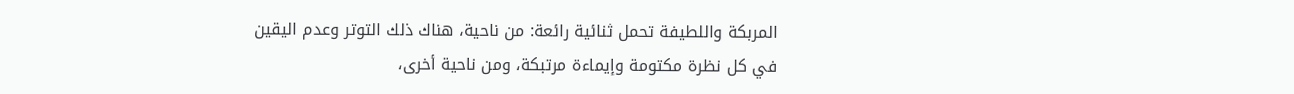المربكة واللطيفة تحمل ثنائية رائعة: من ناحية، هناك ذلك التوتر وعدم اليقين في كل نظرة مكتومة وإيماءة مرتبكة، ومن ناحية أخرى،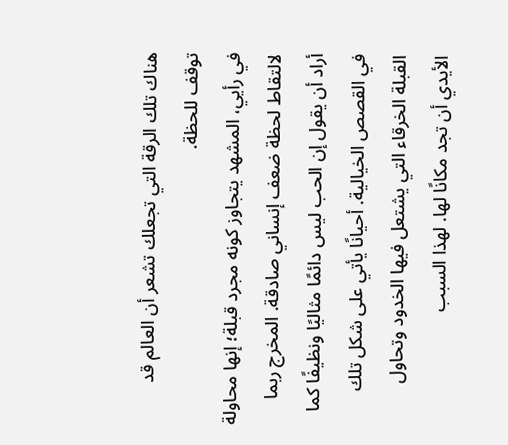هناك تلك الرقة التي تجعلك تشعر أن العالم قد توقف للحظة.
في رأيي، المشهد يتجاوز كونه مجرد قبلة؛ إنها محاولة لالتقاط لحظة ضعف إنساني صادقة. المخرج ربما أراد أن يقول إن الحب ليس دائمًا مثاليًا ونظيفًا كما في القصص الخيالية. أحيانًا يأتي على شكل تلك القبلة الخرقاء التي يشتعل فيها الخدود وتحاول الأيدي أن تجد مكانًا لها. لهذا السبب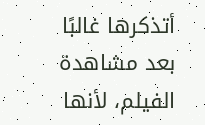أتذكرها غالبًا بعد مشاهدة الفيلم، لأنها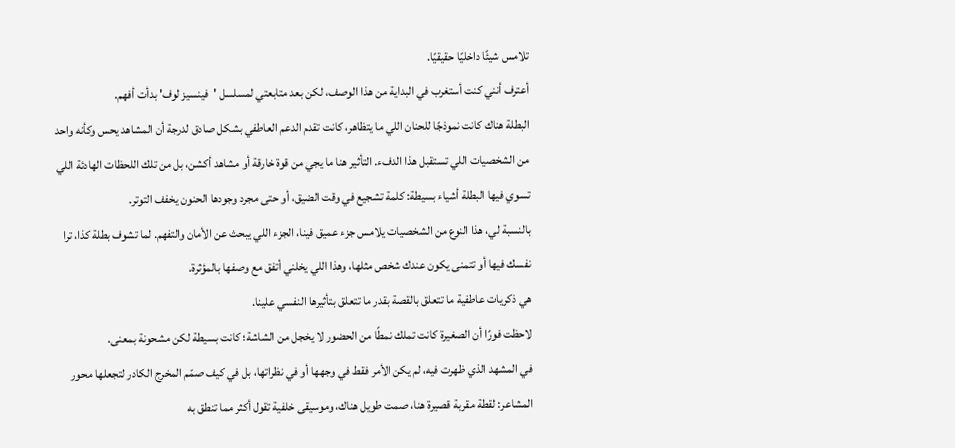تلامس شيئًا داخليًا حقيقيًا.
أعترف أنني كنت أستغرب في البداية من هذا الوصف، لكن بعد متابعتي لمسلسل 'فينسيز لوف' بدأت أفهم.
البطلة هناك كانت نموذجًا للحنان اللي ما يتظاهر، كانت تقدم الدعم العاطفي بشكل صادق لدرجة أن المشاهد يحس وكأنه واحد من الشخصيات اللي تستقبل هذا الدفء. التأثير هنا ما يجي من قوة خارقة أو مشاهد أكشن، بل من تلك اللحظات الهادئة اللي تسوي فيها البطلة أشياء بسيطة: كلمة تشجيع في وقت الضيق، أو حتى مجرد وجودها الحنون يخفف التوتر.
بالنسبة لي، هذا النوع من الشخصيات يلامس جزء عميق فينا، الجزء اللي يبحث عن الأمان والتفهم. لما تشوف بطلة كذا، ترا نفسك فيها أو تتمنى يكون عندك شخص مثلها، وهذا اللي يخلني أتفق مع وصفها بالمؤثرة.
هي ذكريات عاطفية ما تتعلق بالقصة بقدر ما تتعلق بتأثيرها النفسي علينا.
لاحظت فورًا أن الصغيرة كانت تملك نمطًا من الحضور لا يخجل من الشاشة؛ كانت بسيطة لكن مشحونة بمعنى.
في المشهد الذي ظهرت فيه، لم يكن الأمر فقط في وجهها أو في نظراتها، بل في كيف صمّم المخرج الكادر لتجعلها محور المشاعر: لقطة مقربة قصيرة هنا، صمت طويل هناك، وموسيقى خلفية تقول أكثر مما تنطق به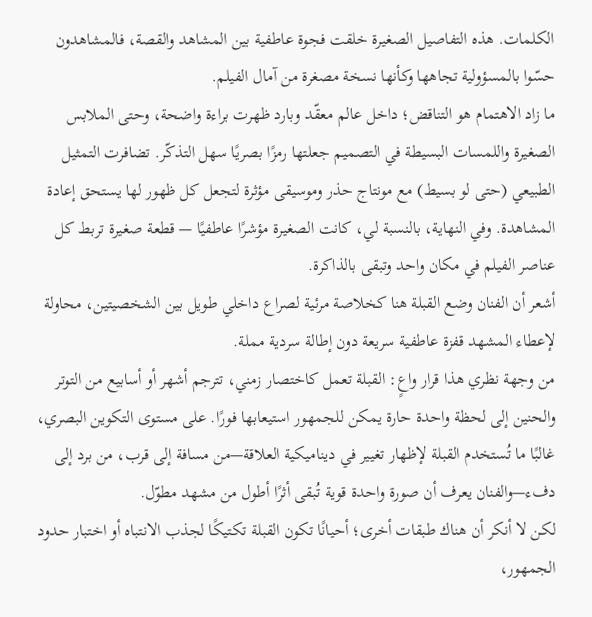الكلمات. هذه التفاصيل الصغيرة خلقت فجوة عاطفية بين المشاهد والقصة، فالمشاهدون حسّوا بالمسؤولية تجاهها وكأنها نسخة مصغرة من آمال الفيلم.
ما زاد الاهتمام هو التناقض؛ داخل عالم معقّد وبارد ظهرت براءة واضحة، وحتى الملابس الصغيرة واللمسات البسيطة في التصميم جعلتها رمزًا بصريًا سهل التذكّر. تضافرت التمثيل الطبيعي (حتى لو بسيط) مع مونتاج حذر وموسيقى مؤثرة لتجعل كل ظهور لها يستحق إعادة المشاهدة. وفي النهاية، بالنسبة لي، كانت الصغيرة مؤشرًا عاطفيًا — قطعة صغيرة تربط كل عناصر الفيلم في مكان واحد وتبقى بالذاكرة.
أشعر أن الفنان وضع القبلة هنا كخلاصة مرئية لصراع داخلي طويل بين الشخصيتين، محاولة لإعطاء المشهد قفزة عاطفية سريعة دون إطالة سردية مملة.
من وجهة نظري هذا قرار واعٍ: القبلة تعمل كاختصار زمني، تترجم أشهر أو أسابيع من التوتر والحنين إلى لحظة واحدة حارة يمكن للجمهور استيعابها فورًا. على مستوى التكوين البصري، غالبًا ما تُستخدم القبلة لإظهار تغيير في ديناميكية العلاقة—من مسافة إلى قرب، من برد إلى دفء—والفنان يعرف أن صورة واحدة قوية تُبقى أثرًا أطول من مشهد مطوّل.
لكن لا أنكر أن هناك طبقات أخرى؛ أحيانًا تكون القبلة تكتيكًا لجذب الانتباه أو اختبار حدود الجمهور،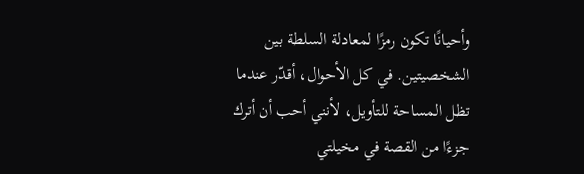وأحيانًا تكون رمزًا لمعادلة السلطة بين الشخصيتين. في كل الأحوال، أقدّر عندما تظل المساحة للتأويل، لأنني أحب أن أترك جزءًا من القصة في مخيلتي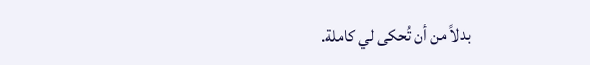بدلاً من أن تُحكى لي كاملة.